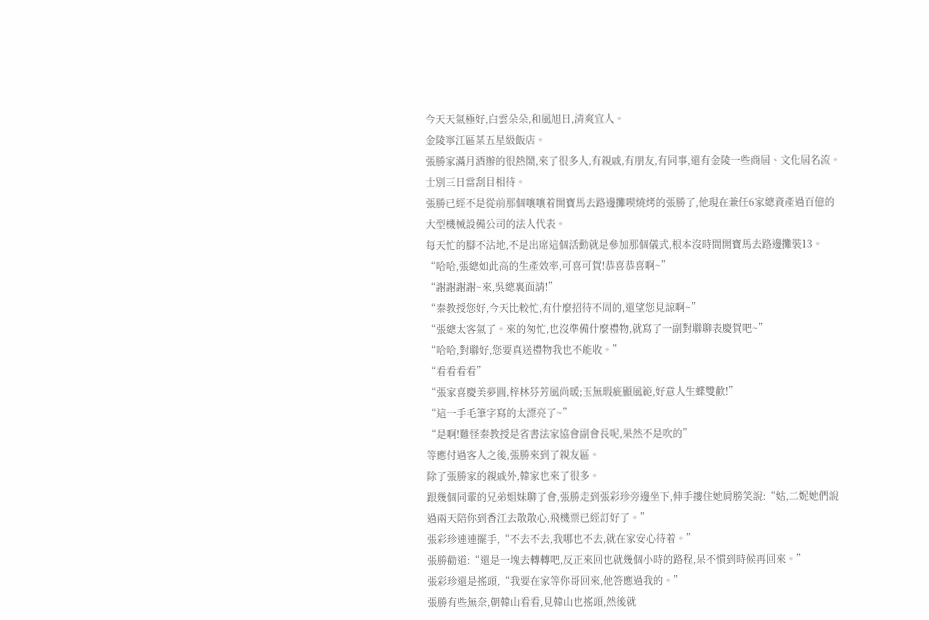今天天氣極好,白雲朵朵,和風旭日,清爽宜人。
金陵寧江區某五星級飯店。
張勝家滿月酒辦的很熱鬧,來了很多人,有親戚,有朋友,有同事,還有金陵一些商屆、文化屆名流。
士別三日當刮目相待。
張勝已經不是從前那個嚷嚷着開寶馬去路邊攤喫燒烤的張勝了,他現在兼任6家總資產過百億的大型機械設備公司的法人代表。
每天忙的腳不沾地,不是出席這個活動就是參加那個儀式,根本沒時間開寶馬去路邊攤裝13。
“哈哈,張總如此高的生產效率,可喜可賀!恭喜恭喜啊~”
“謝謝謝謝~來,吳總裏面請!”
“秦教授您好,今天比較忙,有什麼招待不周的,還望您見諒啊~”
“張總太客氣了。來的匆忙,也沒準備什麼禮物,就寫了一副對聯聊表慶賀吧~”
“哈哈,對聯好,您要真送禮物我也不能收。”
“看看看看”
“張家喜慶美夢圓,梓林芬芳風尚暖;玉無瑕疵顯風範,好意人生蝶雙歡!”
“這一手毛筆字寫的太漂亮了~”
“是啊!難怪秦教授是省書法家協會副會長呢,果然不是吹的”
等應付過客人之後,張勝來到了親友區。
除了張勝家的親戚外,韓家也來了很多。
跟幾個同輩的兄弟姐妹聊了會,張勝走到張彩珍旁邊坐下,伸手摟住她肩膀笑說:“姑,二妮她們說過兩天陪你到香江去散散心,飛機票已經訂好了。”
張彩珍連連擺手,“不去不去,我哪也不去,就在家安心待着。”
張勝勸道:“還是一塊去轉轉吧,反正來回也就幾個小時的路程,呆不慣到時候再回來。”
張彩珍還是搖頭,“我要在家等你哥回來,他答應過我的。”
張勝有些無奈,朝韓山看看,見韓山也搖頭,然後就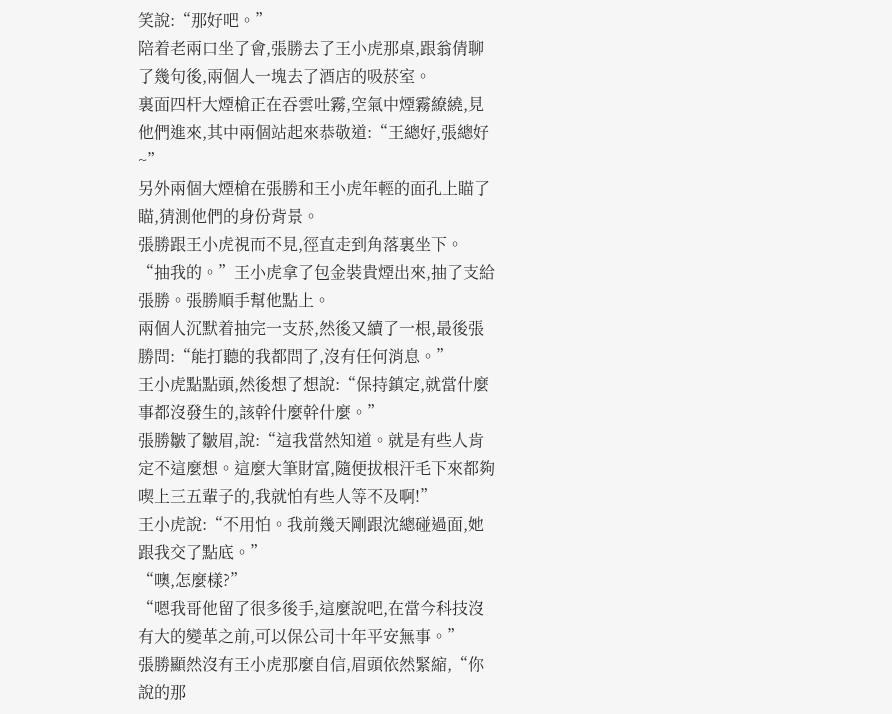笑說:“那好吧。”
陪着老兩口坐了會,張勝去了王小虎那桌,跟翁倩聊了幾句後,兩個人一塊去了酒店的吸菸室。
裏面四杆大煙槍正在吞雲吐霧,空氣中煙霧繚繞,見他們進來,其中兩個站起來恭敬道:“王總好,張總好~”
另外兩個大煙槍在張勝和王小虎年輕的面孔上瞄了瞄,猜測他們的身份背景。
張勝跟王小虎視而不見,徑直走到角落裏坐下。
“抽我的。”王小虎拿了包金裝貴煙出來,抽了支給張勝。張勝順手幫他點上。
兩個人沉默着抽完一支菸,然後又續了一根,最後張勝問:“能打聽的我都問了,沒有任何消息。”
王小虎點點頭,然後想了想說:“保持鎮定,就當什麼事都沒發生的,該幹什麼幹什麼。”
張勝皺了皺眉,說:“這我當然知道。就是有些人肯定不這麼想。這麼大筆財富,隨便拔根汗毛下來都夠喫上三五輩子的,我就怕有些人等不及啊!”
王小虎說:“不用怕。我前幾天剛跟沈總碰過面,她跟我交了點底。”
“噢,怎麼樣?”
“嗯我哥他留了很多後手,這麼說吧,在當今科技沒有大的變革之前,可以保公司十年平安無事。”
張勝顯然沒有王小虎那麼自信,眉頭依然緊縮,“你說的那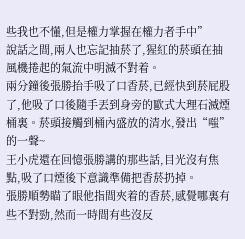些我也不懂,但是權力掌握在權力者手中”
說話之間,兩人也忘記抽菸了,猩紅的菸頭在抽風機捲起的氣流中明滅不對着。
兩分鐘後張勝抬手吸了口香菸,已經快到菸屁股了,他吸了口後隨手丟到身旁的歐式大理石滅煙桶裏。菸頭接觸到桶內盛放的清水,發出“嗤”的一聲~
王小虎還在回憶張勝講的那些話,目光沒有焦點,吸了口煙後下意識準備把香菸扔掉。
張勝順勢瞄了眼他指間夾着的香菸,感覺哪裏有些不對勁,然而一時間有些沒反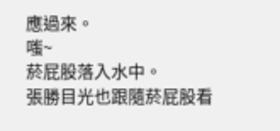應過來。
嗤~
菸屁股落入水中。
張勝目光也跟隨菸屁股看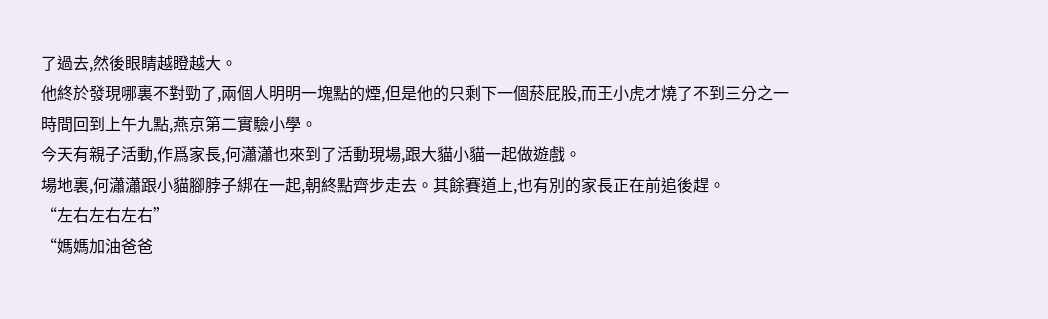了過去,然後眼睛越瞪越大。
他終於發現哪裏不對勁了,兩個人明明一塊點的煙,但是他的只剩下一個菸屁股,而王小虎才燒了不到三分之一
時間回到上午九點,燕京第二實驗小學。
今天有親子活動,作爲家長,何瀟瀟也來到了活動現場,跟大貓小貓一起做遊戲。
場地裏,何瀟瀟跟小貓腳脖子綁在一起,朝終點齊步走去。其餘賽道上,也有別的家長正在前追後趕。
“左右左右左右”
“媽媽加油爸爸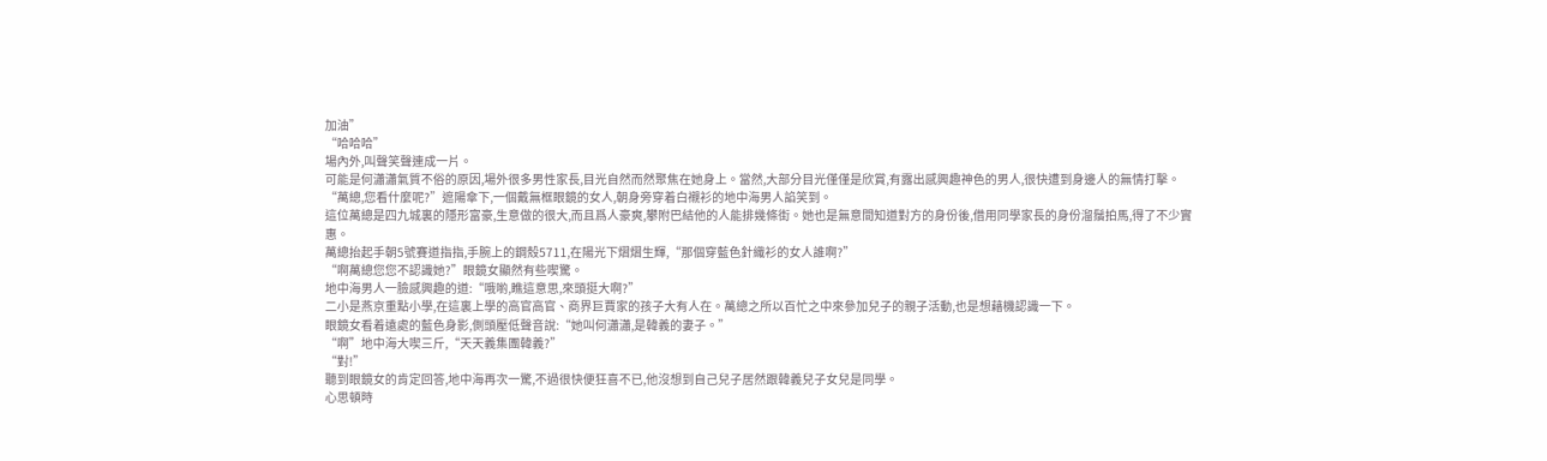加油”
“哈哈哈”
場內外,叫聲笑聲連成一片。
可能是何瀟瀟氣質不俗的原因,場外很多男性家長,目光自然而然聚焦在她身上。當然,大部分目光僅僅是欣賞,有露出感興趣神色的男人,很快遭到身邊人的無情打擊。
“萬總,您看什麼呢?”遮陽傘下,一個戴無框眼鏡的女人,朝身旁穿着白襯衫的地中海男人諂笑到。
這位萬總是四九城裏的隱形富豪,生意做的很大,而且爲人豪爽,攀附巴結他的人能排幾條街。她也是無意間知道對方的身份後,借用同學家長的身份溜鬚拍馬,得了不少實惠。
萬總抬起手朝5號賽道指指,手腕上的鋼殼5711,在陽光下熠熠生輝,“那個穿藍色針織衫的女人誰啊?”
“啊萬總您您不認識她?”眼鏡女顯然有些喫驚。
地中海男人一臉感興趣的道:“哦喲,瞧這意思,來頭挺大啊?”
二小是燕京重點小學,在這裏上學的高官高官、商界巨賈家的孩子大有人在。萬總之所以百忙之中來參加兒子的親子活動,也是想藉機認識一下。
眼鏡女看着遠處的藍色身影,側頭壓低聲音說:“她叫何瀟瀟,是韓義的妻子。”
“啊”地中海大喫三斤,“天天義集團韓義?”
“對!”
聽到眼鏡女的肯定回答,地中海再次一驚,不過很快便狂喜不已,他沒想到自己兒子居然跟韓義兒子女兒是同學。
心思頓時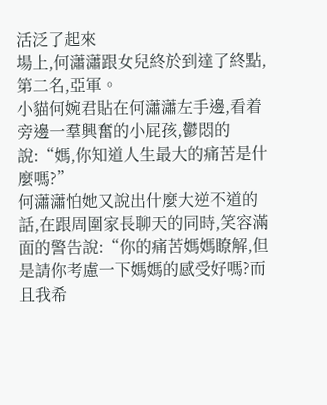活泛了起來
場上,何瀟瀟跟女兒終於到達了終點,第二名,亞軍。
小貓何婉君貼在何瀟瀟左手邊,看着旁邊一羣興奮的小屁孩,鬱悶的說:“媽,你知道人生最大的痛苦是什麼嗎?”
何瀟瀟怕她又說出什麼大逆不道的話,在跟周圍家長聊天的同時,笑容滿面的警告說:“你的痛苦媽媽瞭解,但是請你考慮一下媽媽的感受好嗎?而且我希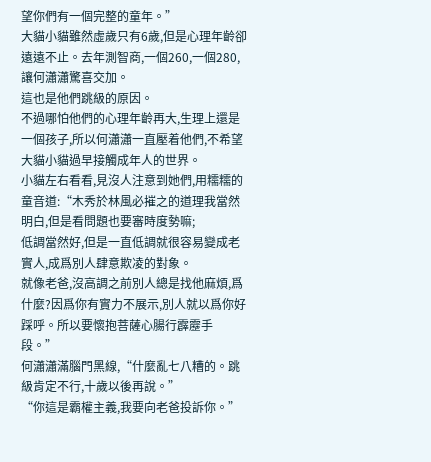望你們有一個完整的童年。”
大貓小貓雖然虛歲只有6歲,但是心理年齡卻遠遠不止。去年測智商,一個260,一個280,讓何瀟瀟驚喜交加。
這也是他們跳級的原因。
不過哪怕他們的心理年齡再大,生理上還是一個孩子,所以何瀟瀟一直壓着他們,不希望大貓小貓過早接觸成年人的世界。
小貓左右看看,見沒人注意到她們,用糯糯的童音道:“木秀於林風必摧之的道理我當然明白,但是看問題也要審時度勢嘛;
低調當然好,但是一直低調就很容易變成老實人,成爲別人肆意欺凌的對象。
就像老爸,沒高調之前別人總是找他麻煩,爲什麼?因爲你有實力不展示,別人就以爲你好踩呼。所以要懷抱菩薩心腸行霹靂手段。”
何瀟瀟滿腦門黑線,“什麼亂七八糟的。跳級肯定不行,十歲以後再說。”
“你這是霸權主義,我要向老爸投訴你。”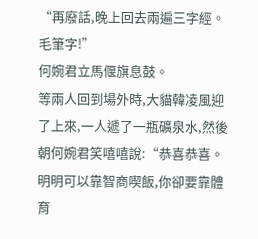“再廢話,晚上回去兩遍三字經。毛筆字!”
何婉君立馬偃旗息鼓。
等兩人回到場外時,大貓韓凌風迎了上來,一人遞了一瓶礦泉水,然後朝何婉君笑嘻嘻說:“恭喜恭喜。明明可以靠智商喫飯,你卻要靠體育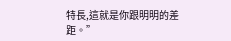特長,這就是你跟明明的差距。”